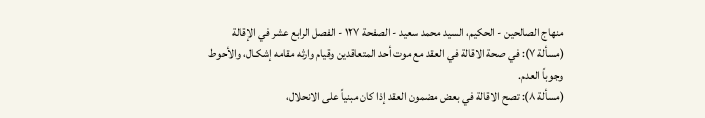منهاج الصالحين - الحكيم، السيد محمد سعيد - الصفحة ١٢٧ - الفصل الرابع عشر في الإقالة
(مسألة ٧): في صحة الاقالة في العقد مع موت أحد المتعاقدين وقيام وارثه مقامه إشكـال، والأحوط وجوباً العدم.
(مسألة ٨): تصح الاقالة في بعض مضمون العقد إذا كان مبنياً على الانحلال،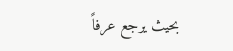بحيث يرجع عرفاً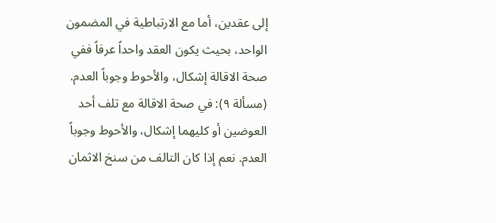إلى عقدين، أما مع الارتباطية في المضمون الواحد، بحيث يكون العقد واحداً عرفاً ففي صحة الاقالة إشكال، والأحوط وجوباً العدم.
(مسألة ٩): في صحة الاقالة مع تلف أحد العوضين أو كليهما إشكال، والأحوط وجوباً العدم. نعم إذا كان التالف من سنخ الاثمان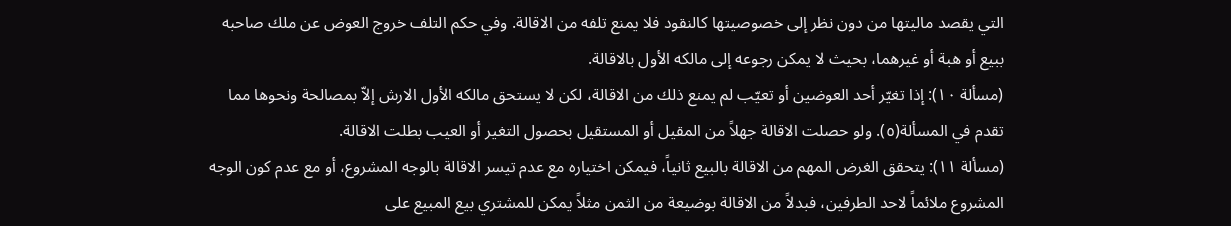التي يقصد ماليتها من دون نظر إلى خصوصيتها كالنقود فلا يمنع تلفه من الاقالة. وفي حكم التلف خروج العوض عن ملك صاحبه ببيع أو هبة أو غيرهما، بحيث لا يمكن رجوعه إلى مالكه الأول بالاقالة.
(مسألة ١٠): إذا تغيّر أحد العوضين أو تعيّب لم يمنع ذلك من الاقالة، لكن لا يستحق مالكه الأول الارش إلاّ بمصالحة ونحوها مما تقدم في المسألة(٥). ولو حصلت الاقالة جهلاً من المقيل أو المستقيل بحصول التغير أو العيب بطلت الاقالة.
(مسألة ١١): يتحقق الغرض المهم من الاقالة بالبيع ثانياً، فيمكن اختياره مع عدم تيسر الاقالة بالوجه المشروع، أو مع عدم كون الوجه المشروع ملائماً لاحد الطرفين، فبدلاً من الاقالة بوضيعة من الثمن مثلاً يمكن للمشتري بيع المبيع على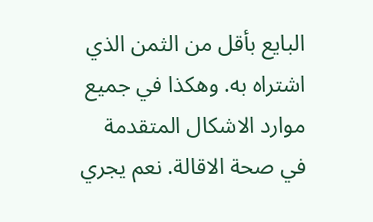البايع بأقل من الثمن الذي اشتراه به. وهكذا في جميع موارد الاشكال المتقدمة في صحة الاقالة. نعم يجري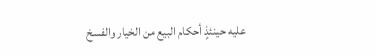عليه حينئذٍ أحكام البيع من الخيار والفسخ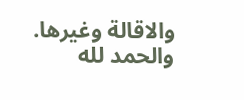والاقالة وغيرها.
والحمد لله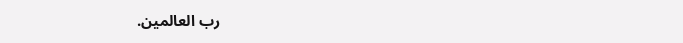رب العالمين.